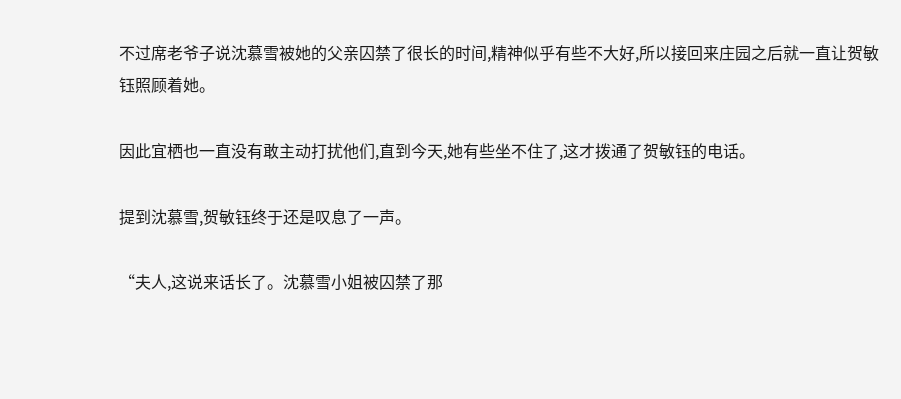不过席老爷子说沈慕雪被她的父亲囚禁了很长的时间,精神似乎有些不大好,所以接回来庄园之后就一直让贺敏钰照顾着她。

因此宜栖也一直没有敢主动打扰他们,直到今天,她有些坐不住了,这才拨通了贺敏钰的电话。

提到沈慕雪,贺敏钰终于还是叹息了一声。

“夫人,这说来话长了。沈慕雪小姐被囚禁了那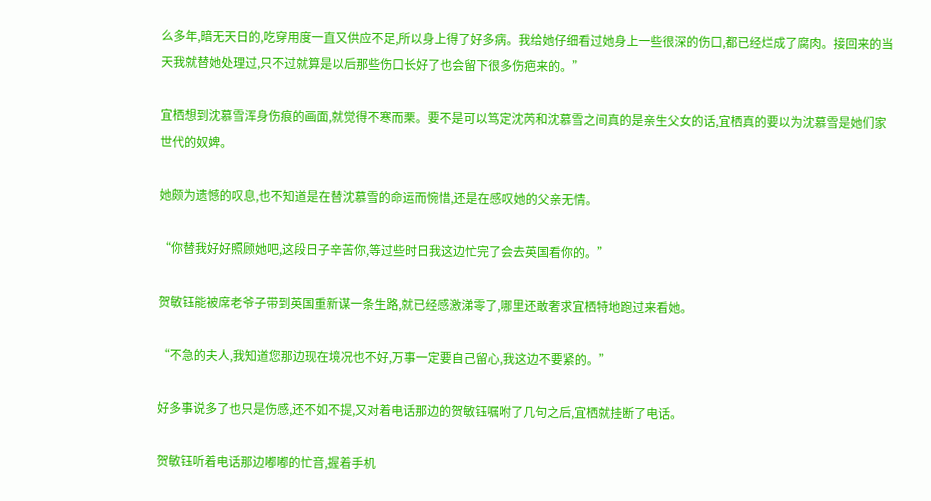么多年,暗无天日的,吃穿用度一直又供应不足,所以身上得了好多病。我给她仔细看过她身上一些很深的伤口,都已经烂成了腐肉。接回来的当天我就替她处理过,只不过就算是以后那些伤口长好了也会留下很多伤疤来的。”

宜栖想到沈慕雪浑身伤痕的画面,就觉得不寒而栗。要不是可以笃定沈芮和沈慕雪之间真的是亲生父女的话,宜栖真的要以为沈慕雪是她们家世代的奴婢。

她颇为遗憾的叹息,也不知道是在替沈慕雪的命运而惋惜,还是在感叹她的父亲无情。

“你替我好好照顾她吧,这段日子辛苦你,等过些时日我这边忙完了会去英国看你的。”

贺敏钰能被席老爷子带到英国重新谋一条生路,就已经感激涕零了,哪里还敢奢求宜栖特地跑过来看她。

“不急的夫人,我知道您那边现在境况也不好,万事一定要自己留心,我这边不要紧的。”

好多事说多了也只是伤感,还不如不提,又对着电话那边的贺敏钰嘱咐了几句之后,宜栖就挂断了电话。

贺敏钰听着电话那边嘟嘟的忙音,握着手机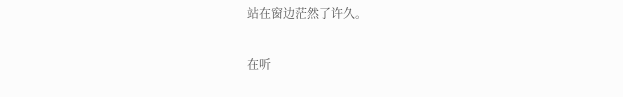站在窗边茫然了许久。

在听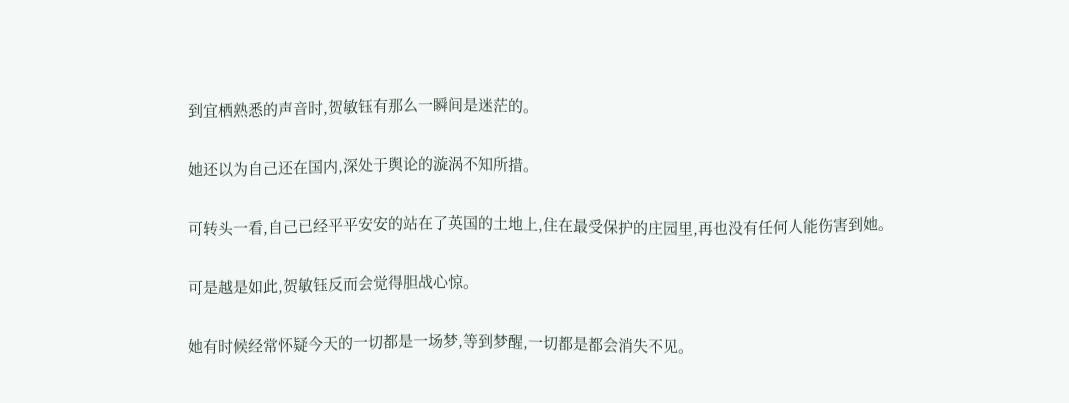到宜栖熟悉的声音时,贺敏钰有那么一瞬间是迷茫的。

她还以为自己还在国内,深处于舆论的漩涡不知所措。

可转头一看,自己已经平平安安的站在了英国的土地上,住在最受保护的庄园里,再也没有任何人能伤害到她。

可是越是如此,贺敏钰反而会觉得胆战心惊。

她有时候经常怀疑今天的一切都是一场梦,等到梦醒,一切都是都会消失不见。